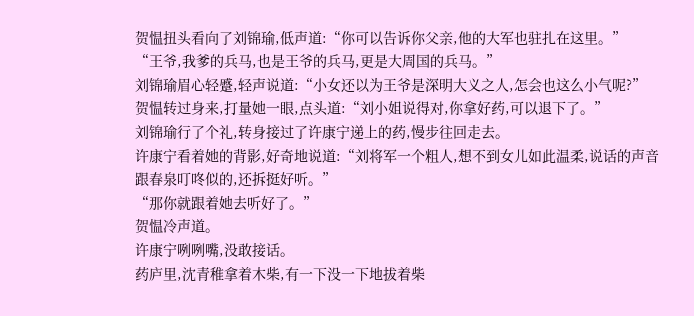贺愠扭头看向了刘锦瑜,低声道:“你可以告诉你父亲,他的大军也驻扎在这里。”
“王爷,我爹的兵马,也是王爷的兵马,更是大周国的兵马。”
刘锦瑜眉心轻蹙,轻声说道:“小女还以为王爷是深明大义之人,怎会也这么小气呢?”
贺愠转过身来,打量她一眼,点头道:“刘小姐说得对,你拿好药,可以退下了。”
刘锦瑜行了个礼,转身接过了许康宁递上的药,慢步往回走去。
许康宁看着她的背影,好奇地说道:“刘将军一个粗人,想不到女儿如此温柔,说话的声音跟春泉叮咚似的,还拆挺好听。”
“那你就跟着她去听好了。”
贺愠冷声道。
许康宁咧咧嘴,没敢接话。
药庐里,沈青稚拿着木柴,有一下没一下地拔着柴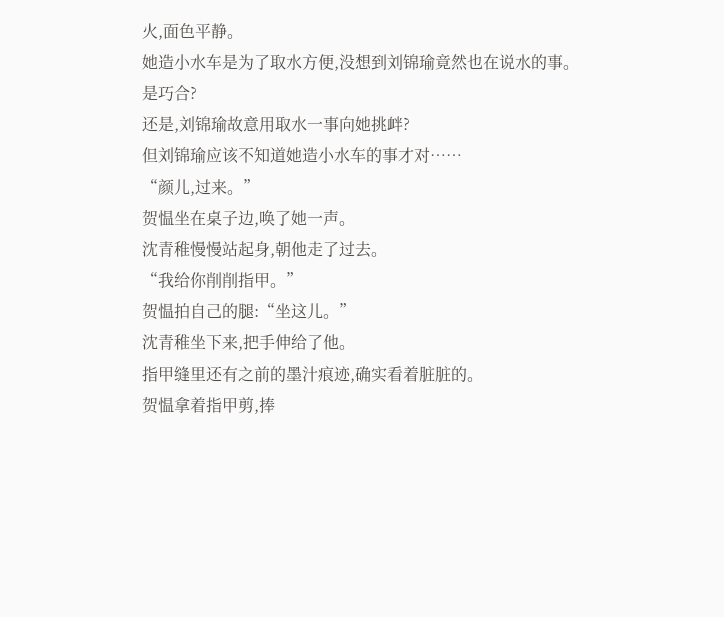火,面色平静。
她造小水车是为了取水方便,没想到刘锦瑜竟然也在说水的事。
是巧合?
还是,刘锦瑜故意用取水一事向她挑衅?
但刘锦瑜应该不知道她造小水车的事才对……
“颜儿,过来。”
贺愠坐在桌子边,唤了她一声。
沈青稚慢慢站起身,朝他走了过去。
“我给你削削指甲。”
贺愠拍自己的腿:“坐这儿。”
沈青稚坐下来,把手伸给了他。
指甲缝里还有之前的墨汁痕迹,确实看着脏脏的。
贺愠拿着指甲剪,捧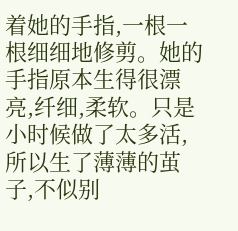着她的手指,一根一根细细地修剪。她的手指原本生得很漂亮,纤细,柔软。只是小时候做了太多活,所以生了薄薄的茧子,不似别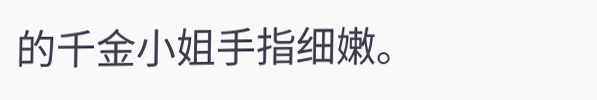的千金小姐手指细嫩。